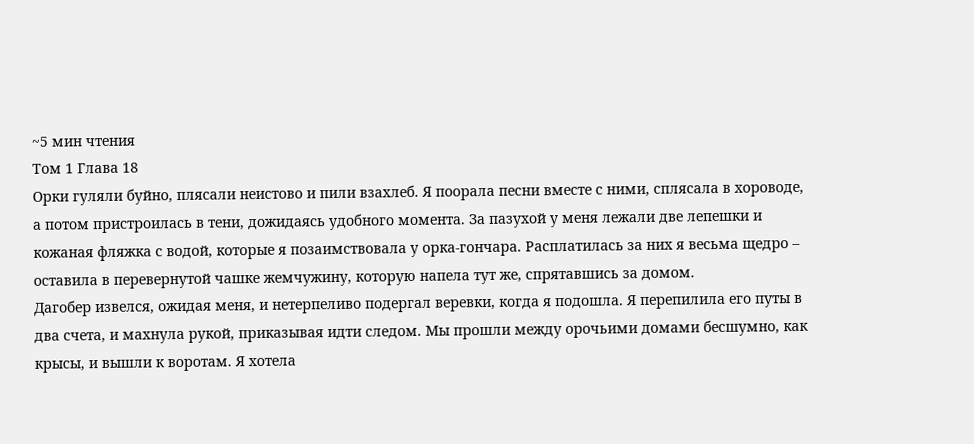~5 мин чтения
Том 1 Глава 18
Орки гуляли буйно, плясали неистово и пили взахлеб. Я поорала песни вместе с ними, сплясала в хороводе, а потом пристроилась в тени, дожидаясь удобного момента. За пазухой у меня лежали две лепешки и кожаная фляжка с водой, которые я позаимствовала у орка-гончара. Расплатилась за них я весьма щедро – оставила в перевернутой чашке жемчужину, которую напела тут же, спрятавшись за домом.
Дагобер извелся, ожидая меня, и нетерпеливо подергал веревки, когда я подошла. Я перепилила его путы в два счета, и махнула рукой, приказывая идти следом. Мы прошли между орочьими домами бесшумно, как крысы, и вышли к воротам. Я хотела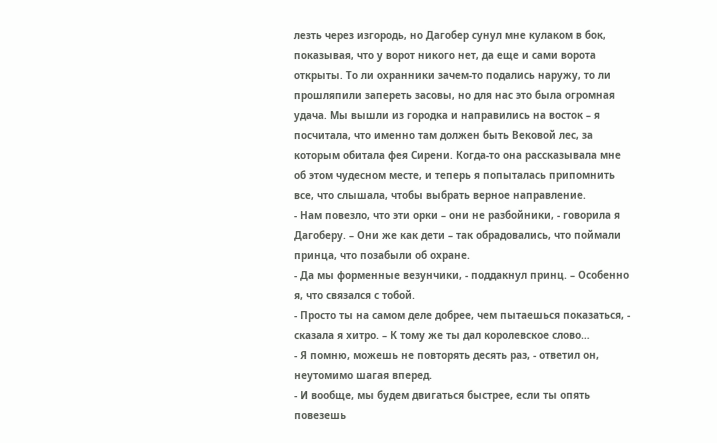лезть через изгородь, но Дагобер сунул мне кулаком в бок, показывая, что у ворот никого нет, да еще и сами ворота открыты. То ли охранники зачем-то подались наружу, то ли прошляпили запереть засовы, но для нас это была огромная удача. Мы вышли из городка и направились на восток – я посчитала, что именно там должен быть Вековой лес, за которым обитала фея Сирени. Когда-то она рассказывала мне об этом чудесном месте, и теперь я попыталась припомнить все, что слышала, чтобы выбрать верное направление.
- Нам повезло, что эти орки – они не разбойники, - говорила я Дагоберу. – Они же как дети – так обрадовались, что поймали принца, что позабыли об охране.
- Да мы форменные везунчики, - поддакнул принц. – Особенно я, что связался с тобой.
- Просто ты на самом деле добрее, чем пытаешься показаться, - сказала я хитро. – К тому же ты дал королевское слово…
- Я помню, можешь не повторять десять раз, - ответил он, неутомимо шагая вперед.
- И вообще, мы будем двигаться быстрее, если ты опять повезешь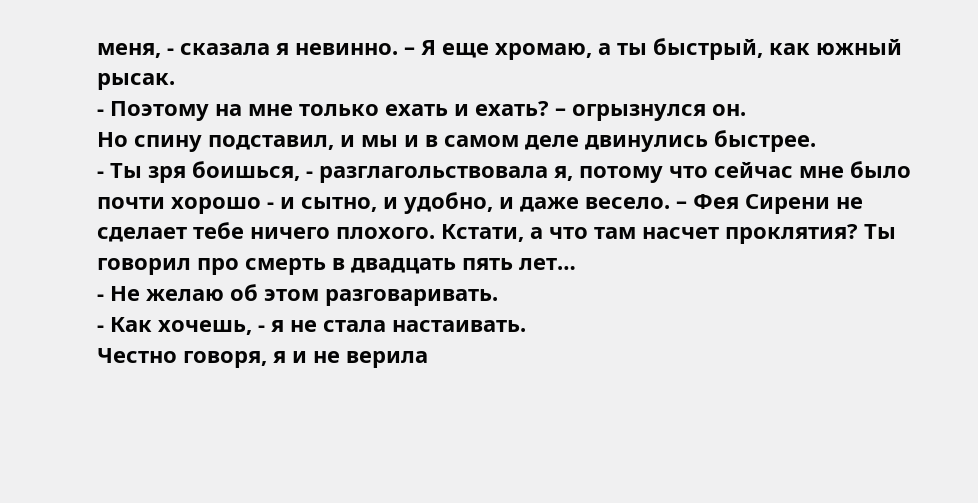меня, - сказала я невинно. – Я еще хромаю, а ты быстрый, как южный рысак.
- Поэтому на мне только ехать и ехать? – огрызнулся он.
Но спину подставил, и мы и в самом деле двинулись быстрее.
- Ты зря боишься, - разглагольствовала я, потому что сейчас мне было почти хорошо - и сытно, и удобно, и даже весело. – Фея Сирени не сделает тебе ничего плохого. Кстати, а что там насчет проклятия? Ты говорил про смерть в двадцать пять лет…
- Не желаю об этом разговаривать.
- Как хочешь, - я не стала настаивать.
Честно говоря, я и не верила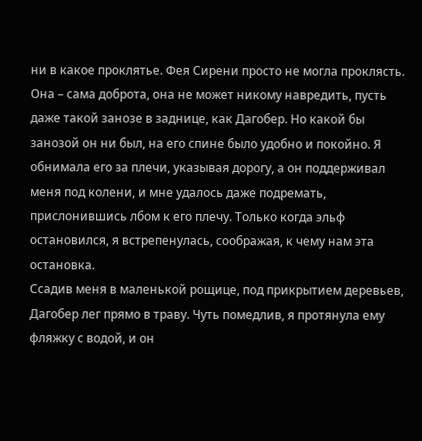ни в какое проклятье. Фея Сирени просто не могла проклясть. Она – сама доброта, она не может никому навредить, пусть даже такой занозе в заднице, как Дагобер. Но какой бы занозой он ни был, на его спине было удобно и покойно. Я обнимала его за плечи, указывая дорогу, а он поддерживал меня под колени, и мне удалось даже подремать, прислонившись лбом к его плечу. Только когда эльф остановился, я встрепенулась, соображая, к чему нам эта остановка.
Ссадив меня в маленькой рощице, под прикрытием деревьев, Дагобер лег прямо в траву. Чуть помедлив, я протянула ему фляжку с водой, и он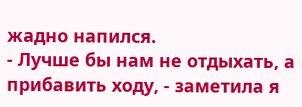жадно напился.
- Лучше бы нам не отдыхать, а прибавить ходу, - заметила я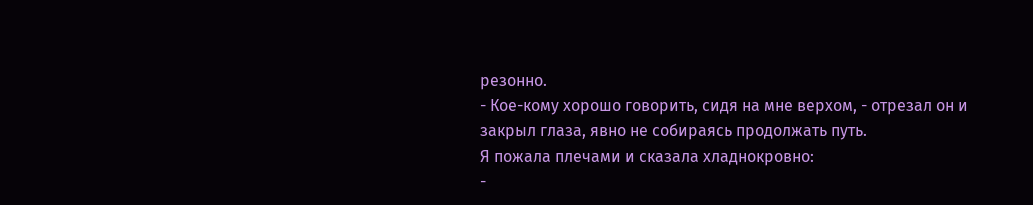резонно.
- Кое-кому хорошо говорить, сидя на мне верхом, - отрезал он и закрыл глаза, явно не собираясь продолжать путь.
Я пожала плечами и сказала хладнокровно:
-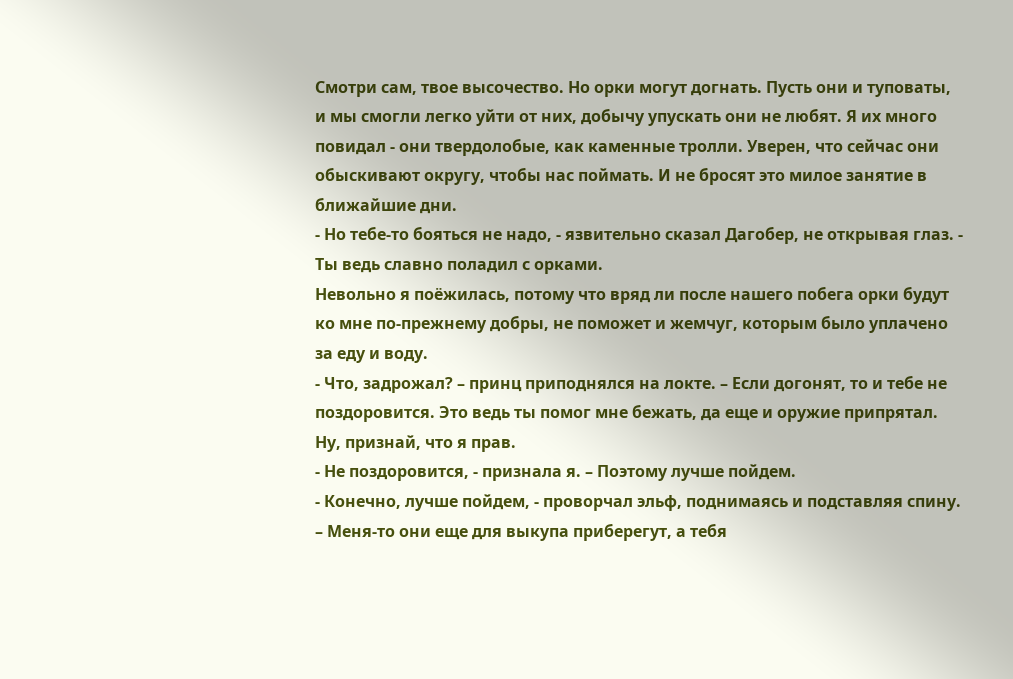Смотри сам, твое высочество. Но орки могут догнать. Пусть они и туповаты, и мы смогли легко уйти от них, добычу упускать они не любят. Я их много повидал - они твердолобые, как каменные тролли. Уверен, что сейчас они обыскивают округу, чтобы нас поймать. И не бросят это милое занятие в ближайшие дни.
- Но тебе-то бояться не надо, - язвительно сказал Дагобер, не открывая глаз. - Ты ведь славно поладил с орками.
Невольно я поёжилась, потому что вряд ли после нашего побега орки будут ко мне по-прежнему добры, не поможет и жемчуг, которым было уплачено за еду и воду.
- Что, задрожал? – принц приподнялся на локте. – Если догонят, то и тебе не поздоровится. Это ведь ты помог мне бежать, да еще и оружие припрятал. Ну, признай, что я прав.
- Не поздоровится, - признала я. – Поэтому лучше пойдем.
- Конечно, лучше пойдем, - проворчал эльф, поднимаясь и подставляя спину. – Меня-то они еще для выкупа приберегут, а тебя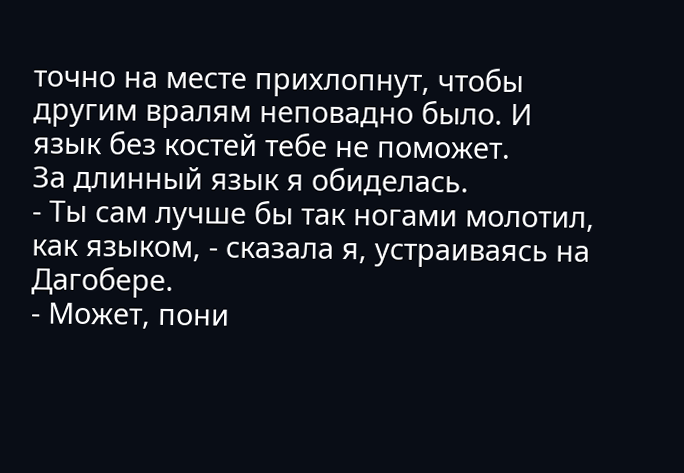точно на месте прихлопнут, чтобы другим вралям неповадно было. И язык без костей тебе не поможет.
За длинный язык я обиделась.
- Ты сам лучше бы так ногами молотил, как языком, - сказала я, устраиваясь на Дагобере.
- Может, пони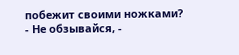побежит своими ножками?
- Не обзывайся, -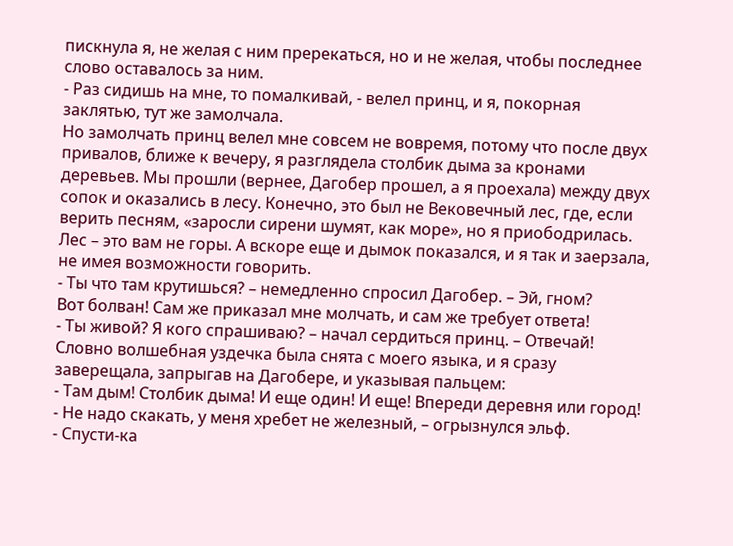пискнула я, не желая с ним пререкаться, но и не желая, чтобы последнее слово оставалось за ним.
- Раз сидишь на мне, то помалкивай, - велел принц, и я, покорная заклятью, тут же замолчала.
Но замолчать принц велел мне совсем не вовремя, потому что после двух привалов, ближе к вечеру, я разглядела столбик дыма за кронами деревьев. Мы прошли (вернее, Дагобер прошел, а я проехала) между двух сопок и оказались в лесу. Конечно, это был не Вековечный лес, где, если верить песням, «заросли сирени шумят, как море», но я приободрилась. Лес – это вам не горы. А вскоре еще и дымок показался, и я так и заерзала, не имея возможности говорить.
- Ты что там крутишься? – немедленно спросил Дагобер. – Эй, гном?
Вот болван! Сам же приказал мне молчать, и сам же требует ответа!
- Ты живой? Я кого спрашиваю? – начал сердиться принц. – Отвечай!
Словно волшебная уздечка была снята с моего языка, и я сразу заверещала, запрыгав на Дагобере, и указывая пальцем:
- Там дым! Столбик дыма! И еще один! И еще! Впереди деревня или город!
- Не надо скакать, у меня хребет не железный, – огрызнулся эльф.
- Спусти-ка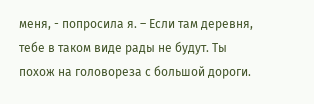меня, - попросила я. – Если там деревня, тебе в таком виде рады не будут. Ты похож на головореза с большой дороги.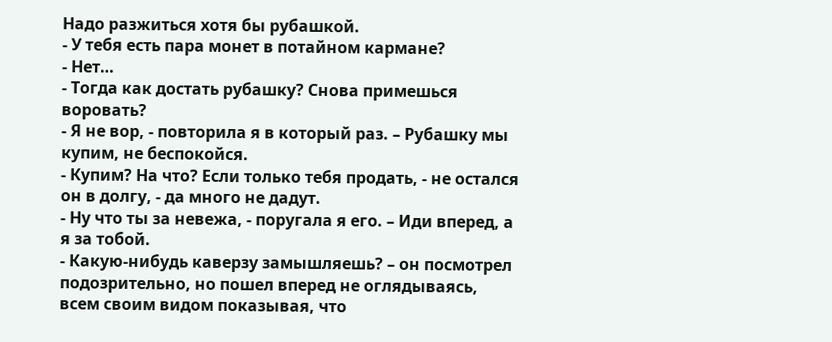Надо разжиться хотя бы рубашкой.
- У тебя есть пара монет в потайном кармане?
- Нет…
- Тогда как достать рубашку? Снова примешься воровать?
- Я не вор, - повторила я в который раз. – Рубашку мы купим, не беспокойся.
- Купим? На что? Если только тебя продать, - не остался он в долгу, - да много не дадут.
- Ну что ты за невежа, - поругала я его. – Иди вперед, а я за тобой.
- Какую-нибудь каверзу замышляешь? – он посмотрел подозрительно, но пошел вперед не оглядываясь, всем своим видом показывая, что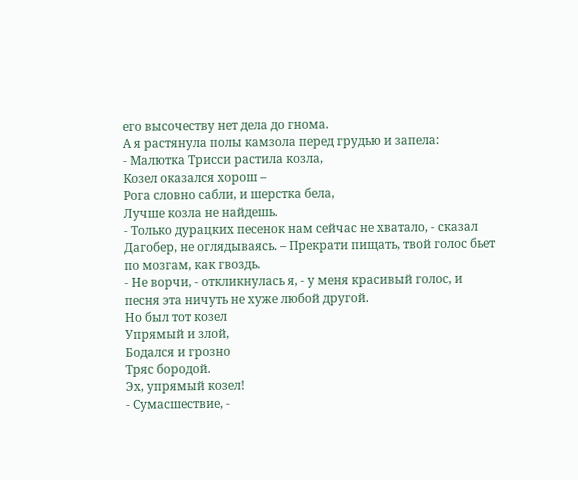его высочеству нет дела до гнома.
А я растянула полы камзола перед грудью и запела:
- Малютка Трисси растила козла,
Козел оказался хорош –
Рога словно сабли, и шерстка бела,
Лучше козла не найдешь.
- Только дурацких песенок нам сейчас не хватало, - сказал Дагобер, не оглядываясь. – Прекрати пищать, твой голос бьет по мозгам, как гвоздь.
- Не ворчи, - откликнулась я, - у меня красивый голос, и песня эта ничуть не хуже любой другой.
Но был тот козел
Упрямый и злой,
Бодался и грозно
Тряс бородой.
Эх, упрямый козел!
- Сумасшествие, -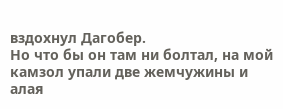вздохнул Дагобер.
Но что бы он там ни болтал, на мой камзол упали две жемчужины и алая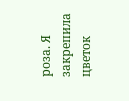роза. Я закрепила цветок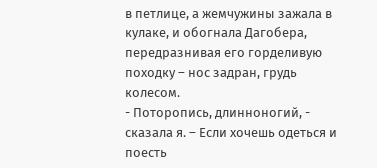в петлице, а жемчужины зажала в кулаке, и обогнала Дагобера, передразнивая его горделивую походку – нос задран, грудь колесом.
- Поторопись, длинноногий, - сказала я. – Если хочешь одеться и поесть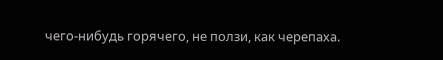чего-нибудь горячего, не ползи, как черепаха.